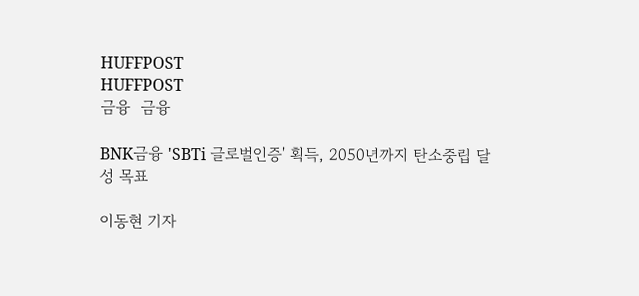HUFFPOST
HUFFPOST
금융  금융

BNK금융 'SBTi 글로벌인증' 획득, 2050년까지 탄소중립 달성 목표

이동현 기자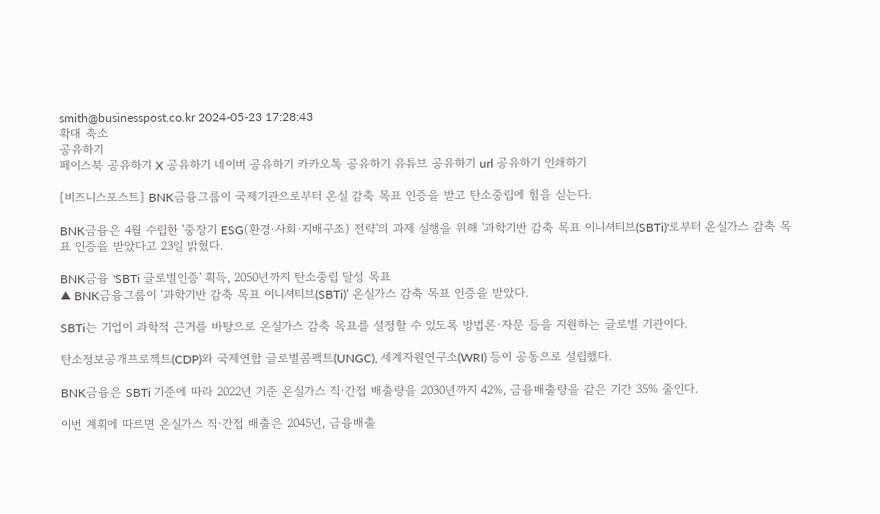smith@businesspost.co.kr 2024-05-23 17:28:43
확대 축소
공유하기
페이스북 공유하기 X 공유하기 네이버 공유하기 카카오톡 공유하기 유튜브 공유하기 url 공유하기 인쇄하기

[비즈니스포스트] BNK금융그룹이 국제기관으로부터 온실 감축 목표 인증을 받고 탄소중립에 힘을 싣는다.

BNK금융은 4월 수립한 '중장기 ESG(환경·사회·지배구조) 전략'의 과제 실행을 위해 '과학기반 감축 목표 이니셔티브(SBTi)'로부터 온실가스 감축 목표 인증을 받았다고 23일 밝혔다.

BNK금융 'SBTi 글로벌인증' 획득, 2050년까지 탄소중립 달성 목표
▲ BNK금융그룹이 ‘과학기반 감축 목표 이니셔티브(SBTi)’ 온실가스 감축 목표 인증을 받았다.

SBTi는 기업이 과학적 근거를 바탕으로 온실가스 감축 목표를 설정할 수 있도록 방법론·자문 등을 지원하는 글로벌 기관이다.

탄소정보공개프로젝트(CDP)와 국제연합 글로벌콤팩트(UNGC), 세계자원연구소(WRI) 등이 공동으로 설립했다.

BNK금융은 SBTi 기준에 따라 2022년 기준 온실가스 직·간접 배출량을 2030년까지 42%, 금융배출량을 같은 기간 35% 줄인다.

이번 계획에 따르면 온실가스 직·간접 배출은 2045년, 금융배출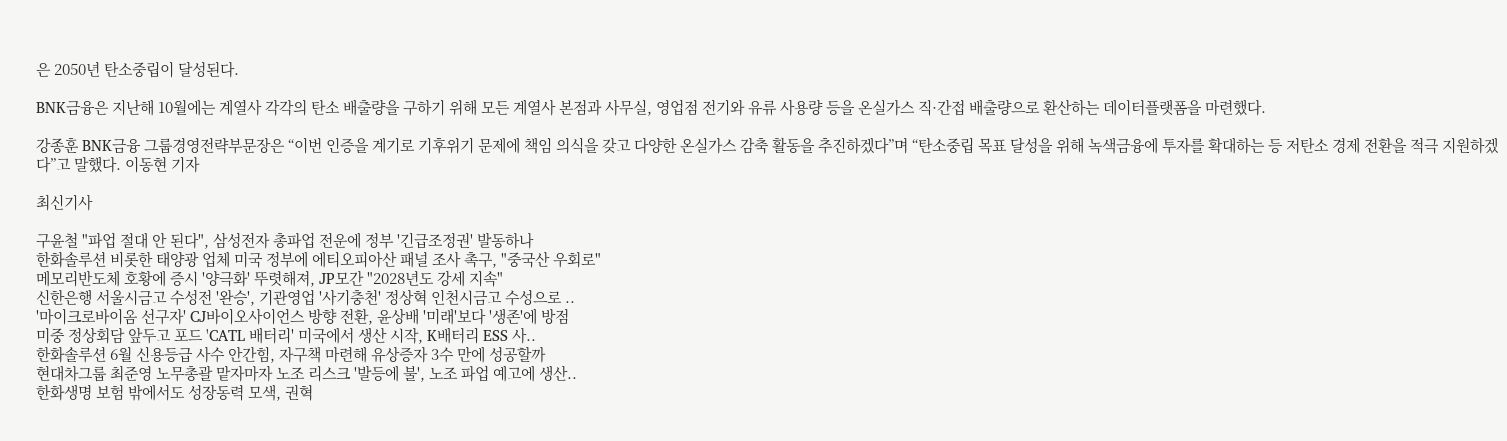은 2050년 탄소중립이 달성된다.

BNK금융은 지난해 10월에는 계열사 각각의 탄소 배출량을 구하기 위해 모든 계열사 본점과 사무실, 영업점 전기와 유류 사용량 등을 온실가스 직·간접 배출량으로 환산하는 데이터플랫폼을 마련했다.

강종훈 BNK금융 그룹경영전략부문장은 “이번 인증을 계기로 기후위기 문제에 책임 의식을 갖고 다양한 온실가스 감축 활동을 추진하겠다”며 “탄소중립 목표 달성을 위해 녹색금융에 투자를 확대하는 등 저탄소 경제 전환을 적극 지원하겠다”고 말했다. 이동현 기자

최신기사

구윤철 "파업 절대 안 된다", 삼성전자 총파업 전운에 정부 '긴급조정권' 발동하나
한화솔루션 비롯한 태양광 업체 미국 정부에 에티오피아산 패널 조사 촉구, "중국산 우회로"
메모리반도체 호황에 증시 '양극화' 뚜렷해져, JP모간 "2028년도 강세 지속"
신한은행 서울시금고 수성전 '완승', 기관영업 '사기충천' 정상혁 인천시금고 수성으로 ..
'마이크로바이옴 선구자' CJ바이오사이언스 방향 전환, 윤상배 '미래'보다 '생존'에 방점
미중 정상회담 앞두고 포드 'CATL 배터리' 미국에서 생산 시작, K배터리 ESS 사..
한화솔루션 6월 신용등급 사수 안간힘, 자구책 마련해 유상증자 3수 만에 성공할까
현대차그룹 최준영 노무총괄 맡자마자 노조 리스크 '발등에 불', 노조 파업 예고에 생산..
한화생명 보험 밖에서도 성장동력 모색, 권혁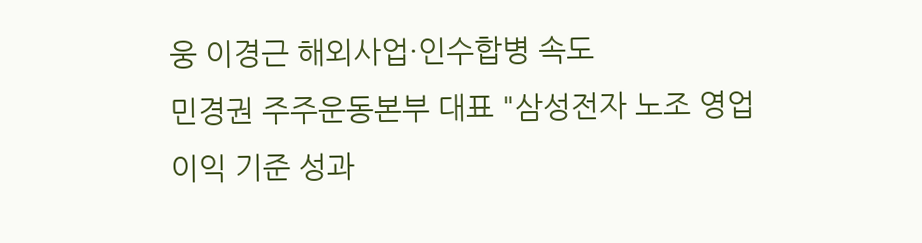웅 이경근 해외사업·인수합병 속도
민경권 주주운동본부 대표 "삼성전자 노조 영업이익 기준 성과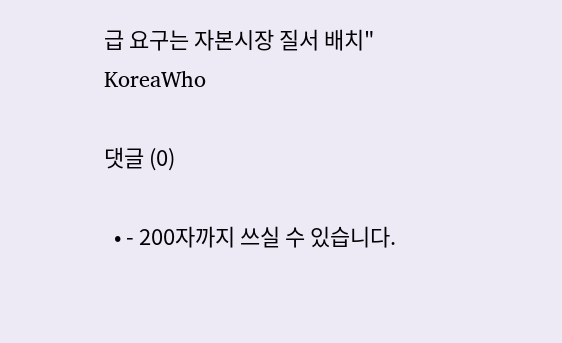급 요구는 자본시장 질서 배치"
KoreaWho

댓글 (0)

  • - 200자까지 쓰실 수 있습니다.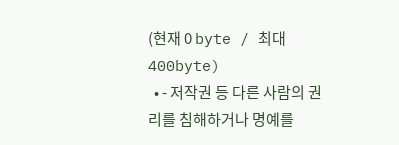(현재 0 byte / 최대 400byte)
  • - 저작권 등 다른 사람의 권리를 침해하거나 명예를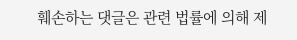훼손하는 댓글은 관련 법률에 의해 제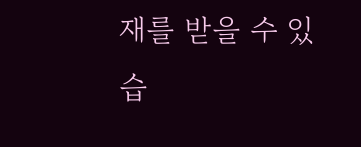재를 받을 수 있습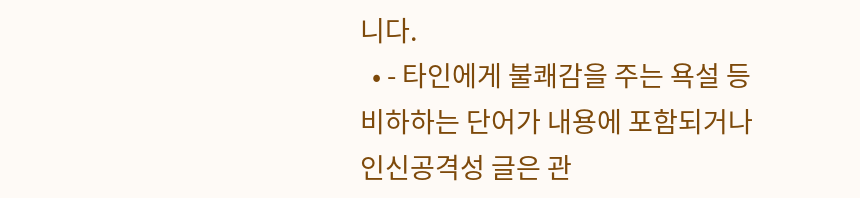니다.
  • - 타인에게 불쾌감을 주는 욕설 등 비하하는 단어가 내용에 포함되거나 인신공격성 글은 관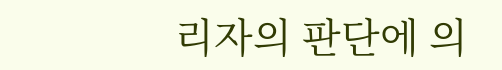리자의 판단에 의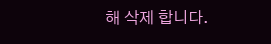해 삭제 합니다.